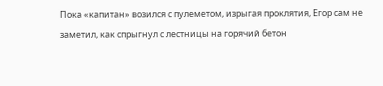Пока «капитан» возился с пулеметом, изрыгая проклятия, Егор сам не заметил, как спрыгнул с лестницы на горячий бетон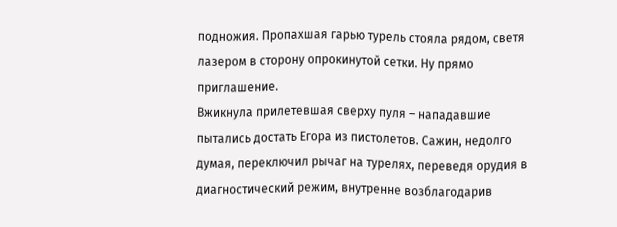подножия. Пропахшая гарью турель стояла рядом, светя лазером в сторону опрокинутой сетки. Ну прямо приглашение.
Вжикнула прилетевшая сверху пуля – нападавшие пытались достать Егора из пистолетов. Сажин, недолго думая, переключил рычаг на турелях, переведя орудия в диагностический режим, внутренне возблагодарив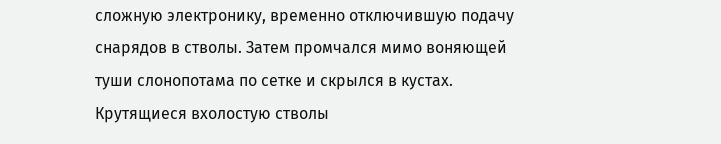сложную электронику, временно отключившую подачу снарядов в стволы. Затем промчался мимо воняющей туши слонопотама по сетке и скрылся в кустах. Крутящиеся вхолостую стволы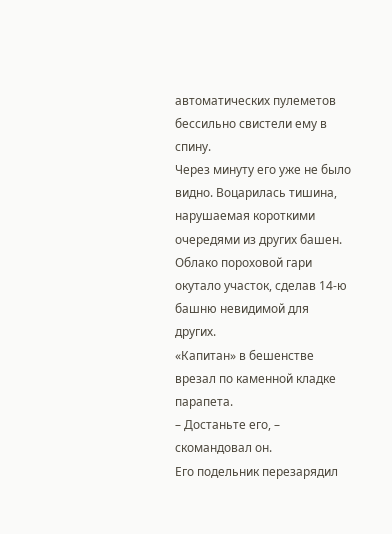автоматических пулеметов бессильно свистели ему в спину.
Через минуту его уже не было видно. Воцарилась тишина, нарушаемая короткими очередями из других башен. Облако пороховой гари окутало участок, сделав 14-ю башню невидимой для других.
«Капитан» в бешенстве врезал по каменной кладке парапета.
– Достаньте его, – скомандовал он.
Его подельник перезарядил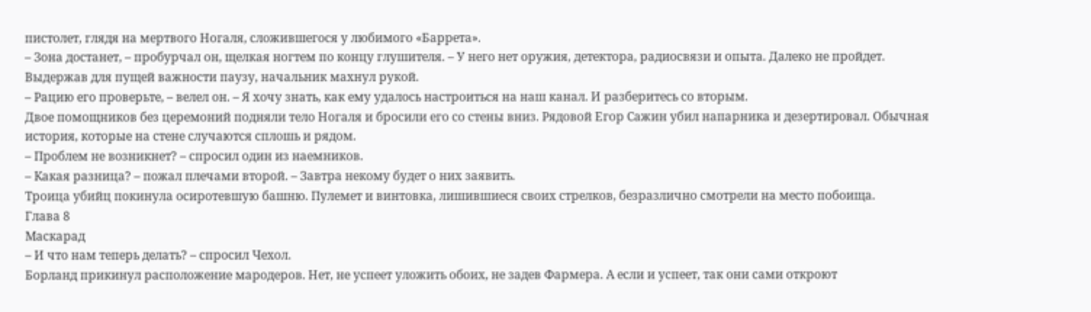пистолет, глядя на мертвого Ногаля, сложившегося у любимого «Баррета».
– Зона достанет, – пробурчал он, щелкая ногтем по концу глушителя. – У него нет оружия, детектора, радиосвязи и опыта. Далеко не пройдет.
Выдержав для пущей важности паузу, начальник махнул рукой.
– Рацию его проверьте, – велел он. – Я хочу знать, как ему удалось настроиться на наш канал. И разберитесь со вторым.
Двое помощников без церемоний подняли тело Ногаля и бросили его со стены вниз. Рядовой Егор Сажин убил напарника и дезертировал. Обычная история, которые на стене случаются сплошь и рядом.
– Проблем не возникнет? – спросил один из наемников.
– Какая разница? – пожал плечами второй. – Завтра некому будет о них заявить.
Троица убийц покинула осиротевшую башню. Пулемет и винтовка, лишившиеся своих стрелков, безразлично смотрели на место побоища.
Глава 8
Маскарад
– И что нам теперь делать? – спросил Чехол.
Борланд прикинул расположение мародеров. Нет, не успеет уложить обоих, не задев Фармера. А если и успеет, так они сами откроют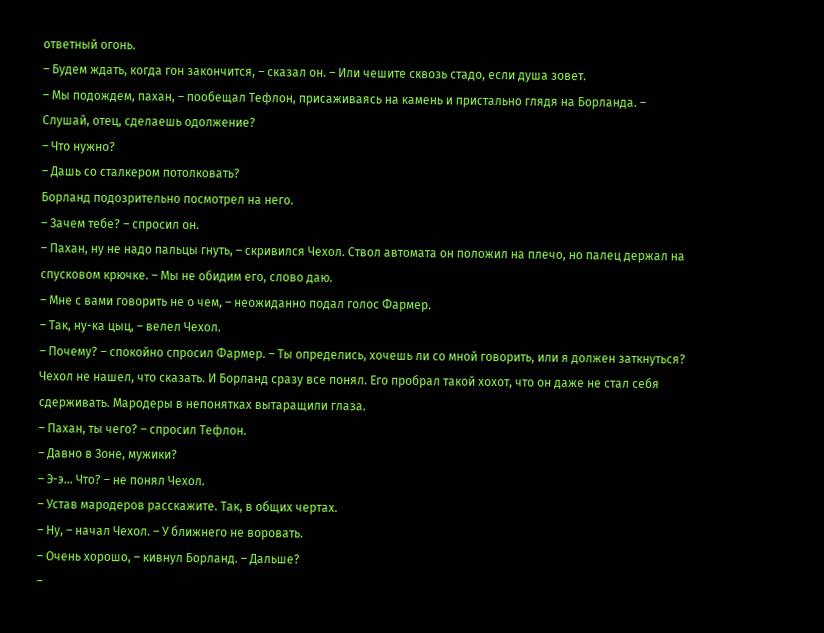ответный огонь.
– Будем ждать, когда гон закончится, – сказал он. – Или чешите сквозь стадо, если душа зовет.
– Мы подождем, пахан, – пообещал Тефлон, присаживаясь на камень и пристально глядя на Борланда. – Слушай, отец, сделаешь одолжение?
– Что нужно?
– Дашь со сталкером потолковать?
Борланд подозрительно посмотрел на него.
– Зачем тебе? – спросил он.
– Пахан, ну не надо пальцы гнуть, – скривился Чехол. Ствол автомата он положил на плечо, но палец держал на спусковом крючке. – Мы не обидим его, слово даю.
– Мне с вами говорить не о чем, – неожиданно подал голос Фармер.
– Так, ну-ка цыц, – велел Чехол.
– Почему? – спокойно спросил Фармер. – Ты определись, хочешь ли со мной говорить, или я должен заткнуться?
Чехол не нашел, что сказать. И Борланд сразу все понял. Его пробрал такой хохот, что он даже не стал себя сдерживать. Мародеры в непонятках вытаращили глаза.
– Пахан, ты чего? – спросил Тефлон.
– Давно в Зоне, мужики?
– Э-э… Что? – не понял Чехол.
– Устав мародеров расскажите. Так, в общих чертах.
– Ну, – начал Чехол. – У ближнего не воровать.
– Очень хорошо, – кивнул Борланд. – Дальше?
–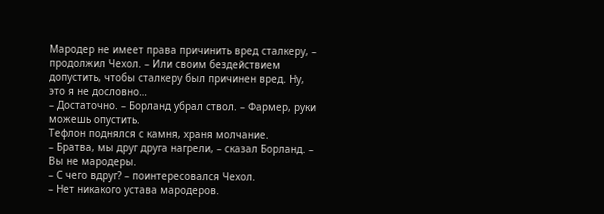Мародер не имеет права причинить вред сталкеру, – продолжил Чехол. – Или своим бездействием допустить, чтобы сталкеру был причинен вред. Ну, это я не дословно…
– Достаточно. – Борланд убрал ствол. – Фармер, руки можешь опустить.
Тефлон поднялся с камня, храня молчание.
– Братва, мы друг друга нагрели, – сказал Борланд. – Вы не мародеры.
– С чего вдруг? – поинтересовался Чехол.
– Нет никакого устава мародеров.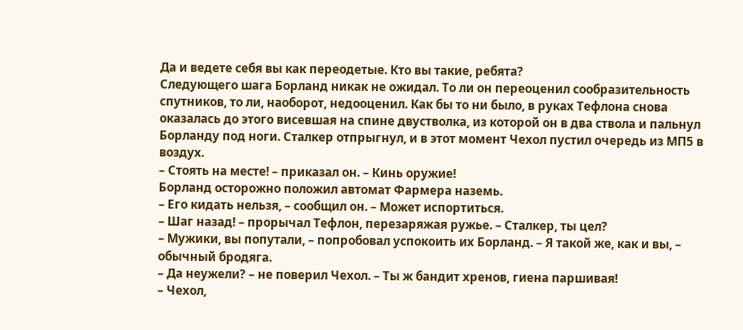Да и ведете себя вы как переодетые. Кто вы такие, ребята?
Следующего шага Борланд никак не ожидал. То ли он переоценил сообразительность спутников, то ли, наоборот, недооценил. Как бы то ни было, в руках Тефлона снова оказалась до этого висевшая на спине двустволка, из которой он в два ствола и пальнул Борланду под ноги. Сталкер отпрыгнул, и в этот момент Чехол пустил очередь из МП5 в воздух.
– Стоять на месте! – приказал он. – Кинь оружие!
Борланд осторожно положил автомат Фармера наземь.
– Его кидать нельзя, – сообщил он. – Может испортиться.
– Шаг назад! – прорычал Тефлон, перезаряжая ружье. – Сталкер, ты цел?
– Мужики, вы попутали, – попробовал успокоить их Борланд. – Я такой же, как и вы, – обычный бродяга.
– Да неужели? – не поверил Чехол. – Ты ж бандит хренов, гиена паршивая!
– Чехол,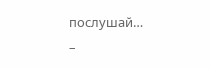послушай…
–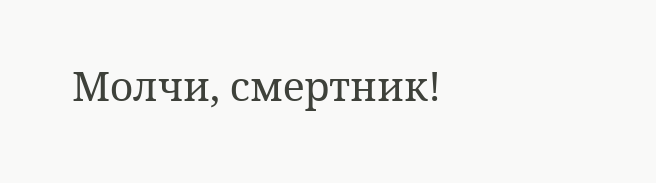Молчи, смертник!